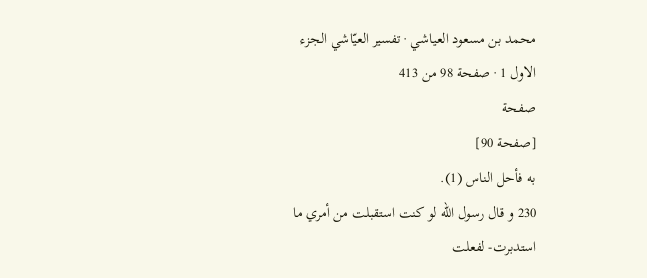محمد بن مسعود العياشي · تفسير العيّاشي الجزء الاول 1 · صفحة 98 من 413
صفحة
[صفحة 90]
به فأحل الناس (1).
230 و قال رسول الله لو كنت استقبلت من أمري ما استدبرت- لفعلت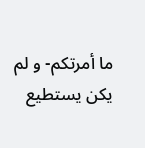ما أمرتكم- و لم يكن يستطيع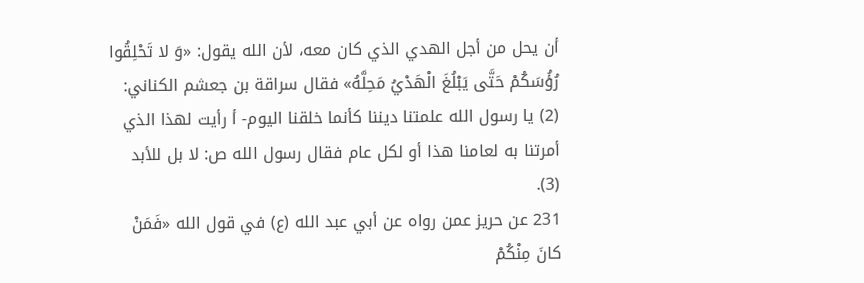أن يحل من أجل الهدي الذي كان معه، لأن الله يقول: «وَ لا تَحْلِقُوا رُؤُسَكُمْ حَتَّى يَبْلُغَ الْهَدْيُ مَحِلَّهُ» فقال سراقة بن جعشم الكناني: (2) يا رسول الله علمتنا ديننا كأنما خلقنا اليوم- أ رأيت لهذا الذي أمرتنا به لعامنا هذا أو لكل عام فقال رسول الله ص: لا بل للأبد (3).
231 عن حريز عمن رواه عن أبي عبد الله (ع) في قول الله «فَمَنْ كانَ مِنْكُمْ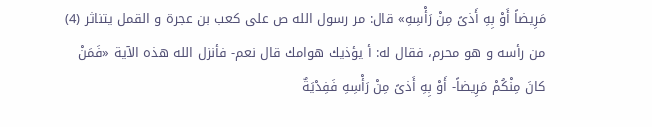مَرِيضاً أَوْ بِهِ أَذىً مِنْ رَأْسِهِ» قال: مر رسول الله ص على كعب بن عجرة و القمل يتناثر (4) من رأسه و هو محرم، فقال له: أ يؤذيك هوامك قال نعم- فأنزل الله هذه الآية «فَمَنْ كانَ مِنْكُمْ مَرِيضاً- أَوْ بِهِ أَذىً مِنْ رَأْسِهِ فَفِدْيَةٌ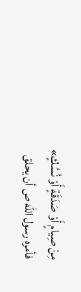مِنْ صِيامٍ أَوْ صَدَقَةٍ أَوْ نُسُكٍ» فأمره رسول الله ص أن يحلق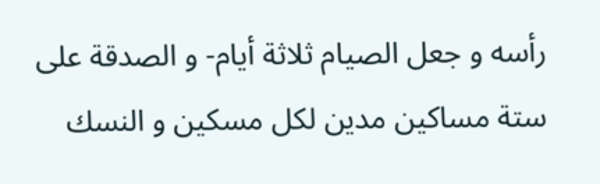رأسه و جعل الصيام ثلاثة أيام- و الصدقة على ستة مساكين مدين لكل مسكين و النسك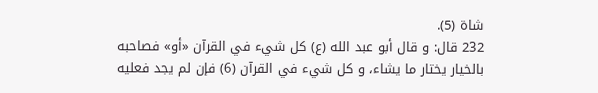شاة (5).
232 قال: و قال أبو عبد الله (ع) كل شيء في القرآن «أو» فصاحبه بالخيار يختار ما يشاء، و كل شيء في القرآن (6) فإن لم يجد فعليه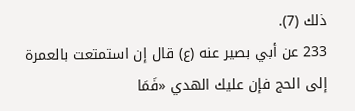ذلك (7).
233 عن أبي بصير عنه (ع) قال إن استمتعت بالعمرة إلى الحج فإن عليك الهدي «فَمَا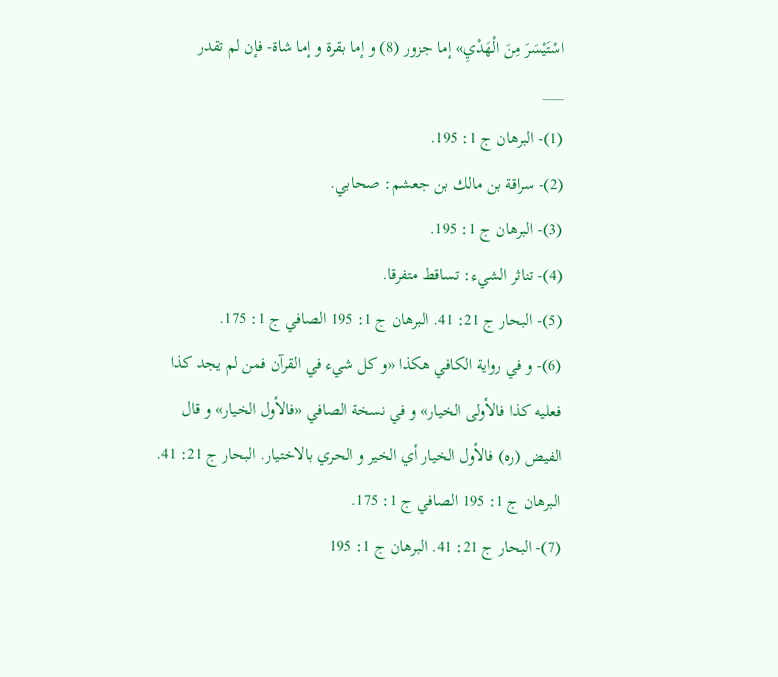اسْتَيْسَرَ مِنَ الْهَدْيِ» إما جزور (8) و إما بقرة و إما شاة- فإن لم تقدر
___
(1)- البرهان ج 1: 195.
(2)- سراقة بن مالك بن جعشم: صحابي.
(3)- البرهان ج 1: 195.
(4)- تناثر الشيء: تساقط متفرقا.
(5)- البحار ج 21: 41. البرهان ج 1: 195 الصافي ج 1: 175.
(6)- و في رواية الكافي هكذا «و كل شيء في القرآن فمن لم يجد كذا فعليه كذا فالأولى الخيار» و في نسخة الصافي «فالأول الخيار» و قال الفيض (ره) فالأول الخيار أي الخير و الحري بالاختيار. البحار ج 21: 41. البرهان ج 1: 195 الصافي ج 1: 175.
(7)- البحار ج 21: 41. البرهان ج 1: 195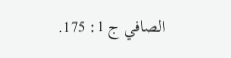الصافي ج 1: 175.